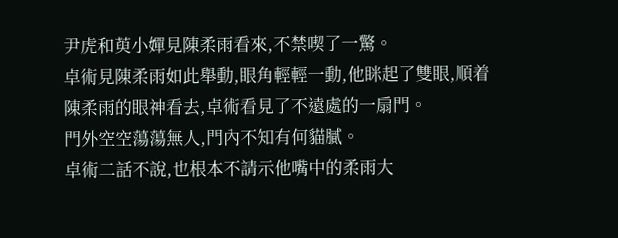尹虎和萸小嬋見陳柔雨看來,不禁喫了一驚。
卓術見陳柔雨如此舉動,眼角輕輕一動,他眯起了雙眼,順着陳柔雨的眼神看去,卓術看見了不遠處的一扇門。
門外空空蕩蕩無人,門內不知有何貓膩。
卓術二話不說,也根本不請示他嘴中的柔雨大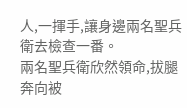人,一揮手,讓身邊兩名聖兵衛去檢查一番。
兩名聖兵衛欣然領命,拔腿奔向被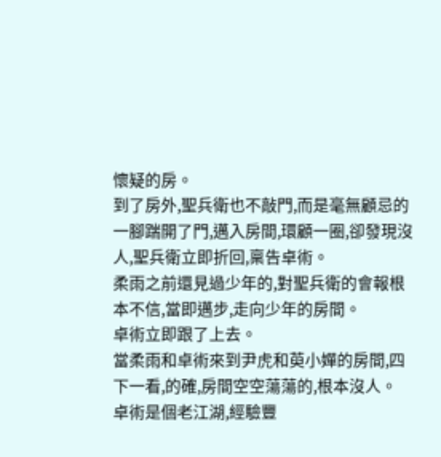懷疑的房。
到了房外,聖兵衛也不敲門,而是毫無顧忌的一腳踹開了門,邁入房間,環顧一圈,卻發現沒人,聖兵衛立即折回,稟告卓術。
柔雨之前還見過少年的,對聖兵衛的會報根本不信,當即邁步,走向少年的房間。
卓術立即跟了上去。
當柔雨和卓術來到尹虎和萸小嬋的房間,四下一看,的確,房間空空蕩蕩的,根本沒人。
卓術是個老江湖,經驗豐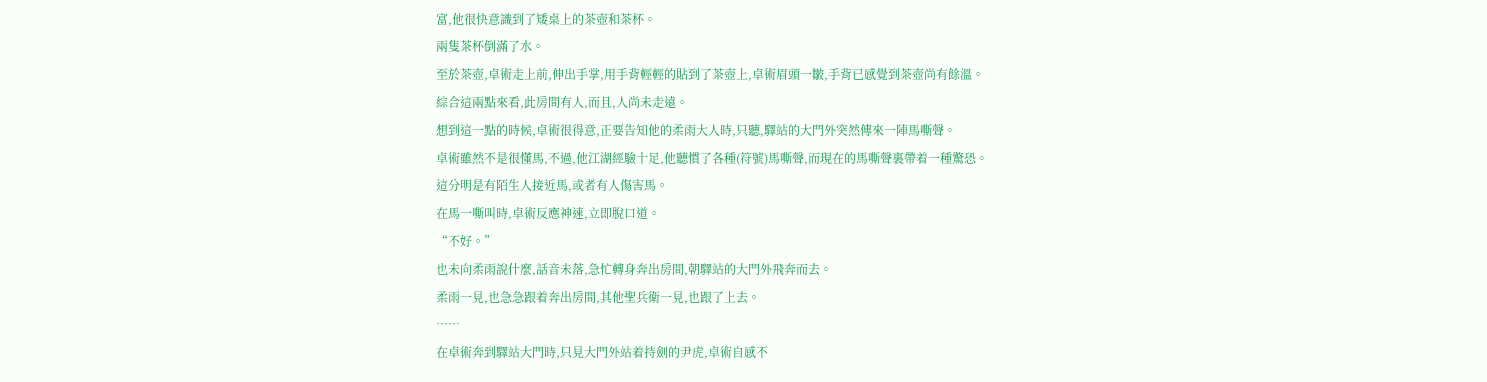富,他很快意識到了矮桌上的茶壺和茶杯。
兩隻茶杯倒滿了水。
至於茶壺,卓術走上前,伸出手掌,用手背輕輕的貼到了茶壺上,卓術眉頭一皺,手背已感覺到茶壺尚有餘溫。
綜合這兩點來看,此房間有人,而且,人尚未走遠。
想到這一點的時候,卓術很得意,正要告知他的柔雨大人時,只聽,驛站的大門外突然傳來一陣馬嘶聲。
卓術雖然不是很懂馬,不過,他江湖經驗十足,他聽慣了各種(符號)馬嘶聲,而現在的馬嘶聲裏帶着一種驚恐。
這分明是有陌生人接近馬,或者有人傷害馬。
在馬一嘶叫時,卓術反應神速,立即脫口道。
“不好。”
也未向柔雨說什麼,話音未落,急忙轉身奔出房間,朝驛站的大門外飛奔而去。
柔雨一見,也急急跟着奔出房間,其他聖兵衛一見,也跟了上去。
……
在卓術奔到驛站大門時,只見大門外站着持劍的尹虎,卓術自感不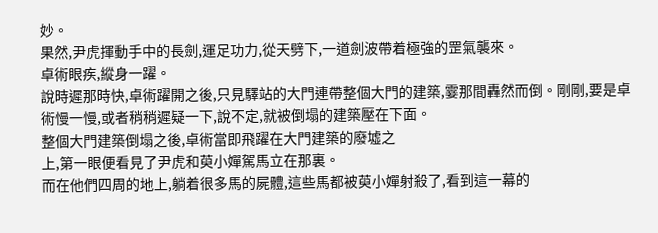妙。
果然,尹虎揮動手中的長劍,運足功力,從天劈下,一道劍波帶着極強的罡氣襲來。
卓術眼疾,縱身一躍。
說時遲那時快,卓術躍開之後,只見驛站的大門連帶整個大門的建築,霎那間轟然而倒。剛剛,要是卓術慢一慢,或者稍稍遲疑一下,說不定,就被倒塌的建築壓在下面。
整個大門建築倒塌之後,卓術當即飛躍在大門建築的廢墟之
上,第一眼便看見了尹虎和萸小嬋駕馬立在那裏。
而在他們四周的地上,躺着很多馬的屍體,這些馬都被萸小嬋射殺了,看到這一幕的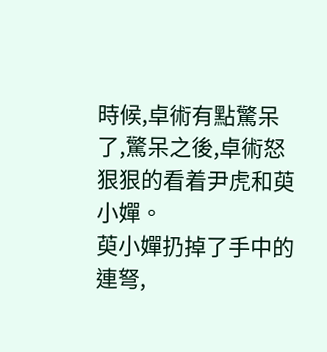時候,卓術有點驚呆了,驚呆之後,卓術怒狠狠的看着尹虎和萸小嬋。
萸小嬋扔掉了手中的連弩,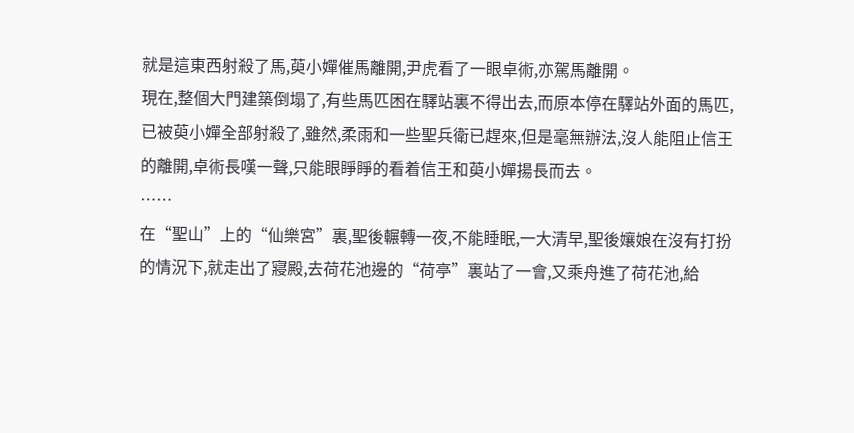就是這東西射殺了馬,萸小嬋催馬離開,尹虎看了一眼卓術,亦駕馬離開。
現在,整個大門建築倒塌了,有些馬匹困在驛站裏不得出去,而原本停在驛站外面的馬匹,已被萸小嬋全部射殺了,雖然,柔雨和一些聖兵衛已趕來,但是毫無辦法,沒人能阻止信王的離開,卓術長嘆一聲,只能眼睜睜的看着信王和萸小嬋揚長而去。
……
在“聖山”上的“仙樂宮”裏,聖後輾轉一夜,不能睡眠,一大清早,聖後孃娘在沒有打扮的情況下,就走出了寢殿,去荷花池邊的“荷亭”裏站了一會,又乘舟進了荷花池,給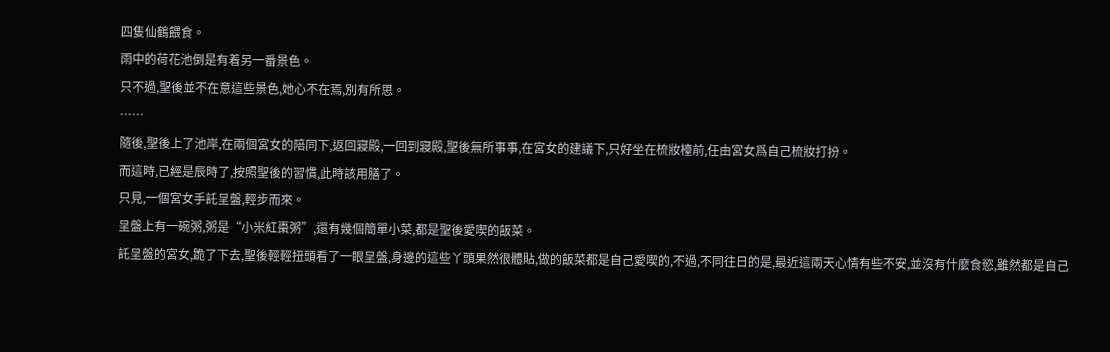四隻仙鶴餵食。
雨中的荷花池倒是有着另一番景色。
只不過,聖後並不在意這些景色,她心不在焉,別有所思。
……
隨後,聖後上了池岸,在兩個宮女的陪同下,返回寢殿,一回到寢殿,聖後無所事事,在宮女的建議下,只好坐在梳妝檯前,任由宮女爲自己梳妝打扮。
而這時,已經是辰時了,按照聖後的習慣,此時該用膳了。
只見,一個宮女手託呈盤,輕步而來。
呈盤上有一碗粥,粥是“小米紅棗粥”,還有幾個簡單小菜,都是聖後愛喫的飯菜。
託呈盤的宮女,跪了下去,聖後輕輕扭頭看了一眼呈盤,身邊的這些丫頭果然很體貼,做的飯菜都是自己愛喫的,不過,不同往日的是,最近這兩天心情有些不安,並沒有什麼食慾,雖然都是自己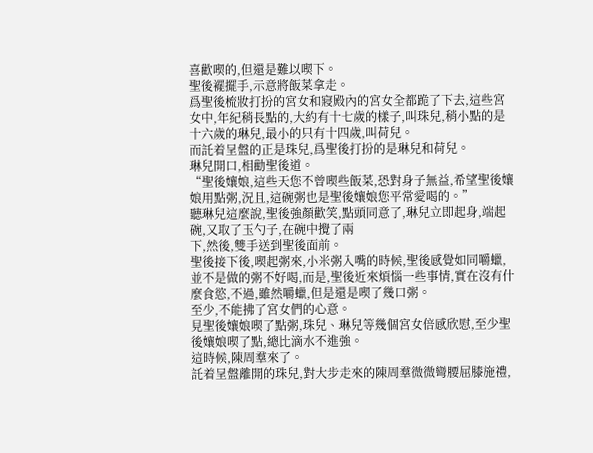喜歡喫的,但還是難以喫下。
聖後襬擺手,示意將飯菜拿走。
爲聖後梳妝打扮的宮女和寢殿內的宮女全都跪了下去,這些宮女中,年紀稍長點的,大約有十七歲的樣子,叫珠兒,稍小點的是十六歲的琳兒,最小的只有十四歲,叫荷兒。
而託着呈盤的正是珠兒,爲聖後打扮的是琳兒和荷兒。
琳兒開口,相勸聖後道。
“聖後孃娘,這些天您不曾喫些飯菜,恐對身子無益,希望聖後孃娘用點粥,況且,這碗粥也是聖後孃娘您平常愛喝的。”
聽琳兒這麼說,聖後強顏歡笑,點頭同意了,琳兒立即起身,端起碗,又取了玉勺子,在碗中攪了兩
下,然後,雙手送到聖後面前。
聖後接下後,喫起粥來,小米粥入嘴的時候,聖後感覺如同嚼蠟,並不是做的粥不好喝,而是,聖後近來煩惱一些事情,實在沒有什麼食慾,不過,雖然嚼蠟,但是還是喫了幾口粥。
至少,不能拂了宮女們的心意。
見聖後孃娘喫了點粥,珠兒、琳兒等幾個宮女倍感欣慰,至少聖後孃娘喫了點,總比滴水不進強。
這時候,陳周羣來了。
託着呈盤離開的珠兒,對大步走來的陳周羣微微彎腰屈膝施禮,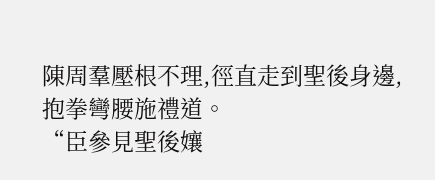陳周羣壓根不理,徑直走到聖後身邊,抱拳彎腰施禮道。
“臣參見聖後孃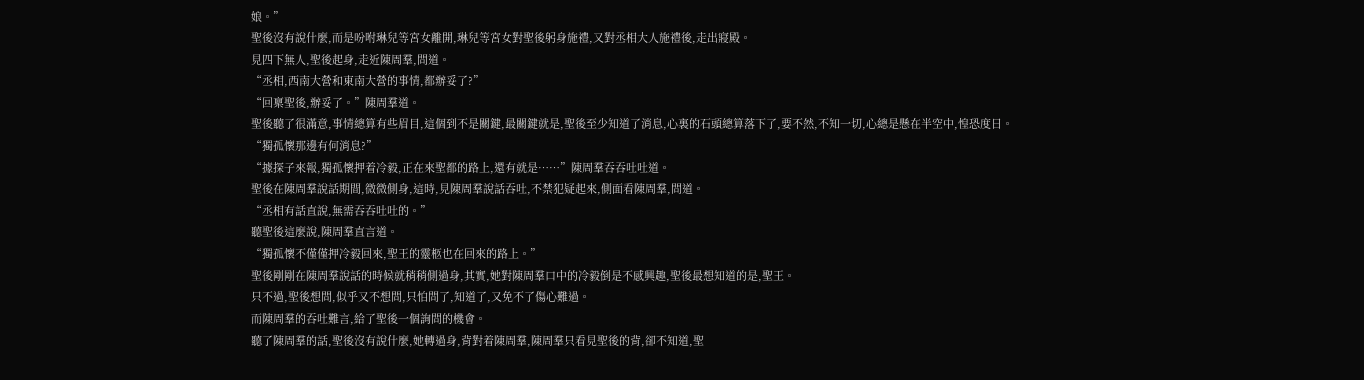娘。”
聖後沒有說什麼,而是吩咐琳兒等宮女離開,琳兒等宮女對聖後躬身施禮,又對丞相大人施禮後,走出寢殿。
見四下無人,聖後起身,走近陳周羣,問道。
“丞相,西南大營和東南大營的事情,都辦妥了?”
“回稟聖後,辦妥了。”陳周羣道。
聖後聽了很滿意,事情總算有些眉目,這個到不是關鍵,最關鍵就是,聖後至少知道了消息,心裏的石頭總算落下了,要不然,不知一切,心總是懸在半空中,惶恐度日。
“獨孤懷那邊有何消息?”
“據探子來報,獨孤懷押着冷毅,正在來聖都的路上,還有就是……”陳周羣吞吞吐吐道。
聖後在陳周羣說話期間,微微側身,這時,見陳周羣說話吞吐,不禁犯疑起來,側面看陳周羣,問道。
“丞相有話直說,無需吞吞吐吐的。”
聽聖後這麼說,陳周羣直言道。
“獨孤懷不僅僅押冷毅回來,聖王的靈柩也在回來的路上。”
聖後剛剛在陳周羣說話的時候就稍稍側過身,其實,她對陳周羣口中的冷毅倒是不感興趣,聖後最想知道的是,聖王。
只不過,聖後想問,似乎又不想問,只怕問了,知道了,又免不了傷心難過。
而陳周羣的吞吐難言,給了聖後一個詢問的機會。
聽了陳周羣的話,聖後沒有說什麼,她轉過身,背對着陳周羣,陳周羣只看見聖後的背,卻不知道,聖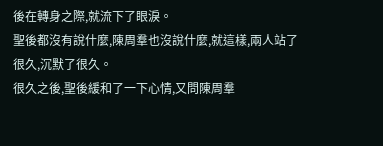後在轉身之際,就流下了眼淚。
聖後都沒有說什麼,陳周羣也沒說什麼,就這樣,兩人站了很久,沉默了很久。
很久之後,聖後緩和了一下心情,又問陳周羣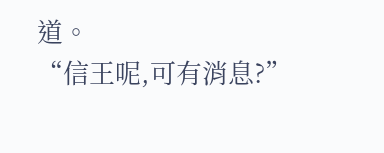道。
“信王呢,可有消息?”